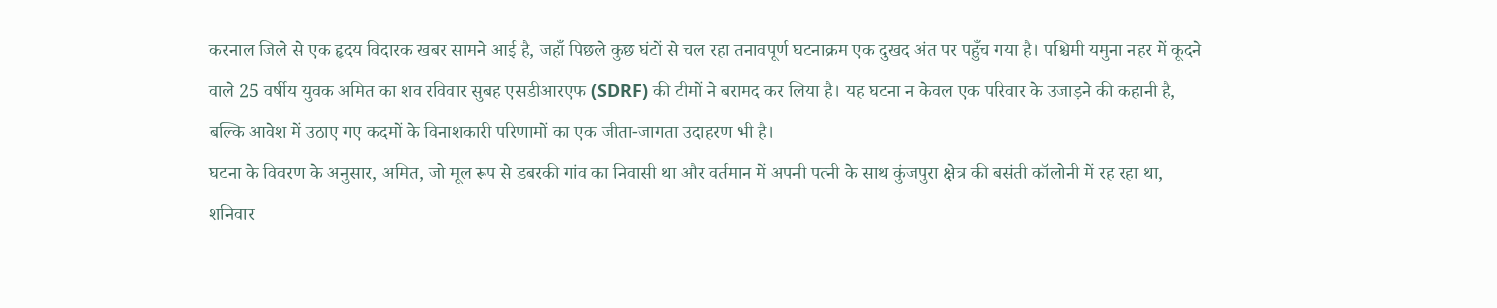करनाल जिले से एक हृदय विदारक खबर सामने आई है, जहाँ पिछले कुछ घंटों से चल रहा तनावपूर्ण घटनाक्रम एक दुखद अंत पर पहुँच गया है। पश्चिमी यमुना नहर में कूदने वाले 25 वर्षीय युवक अमित का शव रविवार सुबह एसडीआरएफ (SDRF) की टीमों ने बरामद कर लिया है। यह घटना न केवल एक परिवार के उजाड़ने की कहानी है, बल्कि आवेश में उठाए गए कदमों के विनाशकारी परिणामों का एक जीता-जागता उदाहरण भी है।
घटना के विवरण के अनुसार, अमित, जो मूल रूप से डबरकी गांव का निवासी था और वर्तमान में अपनी पत्नी के साथ कुंजपुरा क्षेत्र की बसंती कॉलोनी में रह रहा था, शनिवार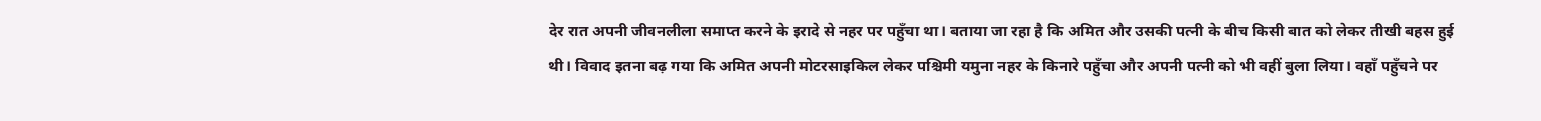देर रात अपनी जीवनलीला समाप्त करने के इरादे से नहर पर पहुँचा था। बताया जा रहा है कि अमित और उसकी पत्नी के बीच किसी बात को लेकर तीखी बहस हुई थी। विवाद इतना बढ़ गया कि अमित अपनी मोटरसाइकिल लेकर पश्चिमी यमुना नहर के किनारे पहुँचा और अपनी पत्नी को भी वहीं बुला लिया। वहाँ पहुँचने पर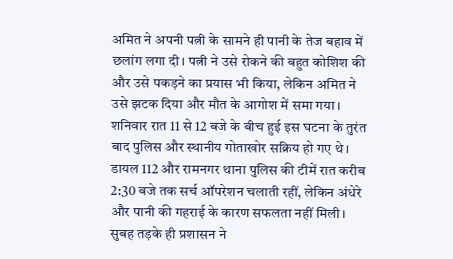अमित ने अपनी पत्नी के सामने ही पानी के तेज बहाव में छलांग लगा दी। पत्नी ने उसे रोकने की बहुत कोशिश की और उसे पकड़ने का प्रयास भी किया, लेकिन अमित ने उसे झटक दिया और मौत के आगोश में समा गया।
शनिवार रात 11 से 12 बजे के बीच हुई इस घटना के तुरंत बाद पुलिस और स्थानीय गोताखोर सक्रिय हो गए थे। डायल 112 और रामनगर थाना पुलिस की टीमें रात करीब 2:30 बजे तक सर्च ऑपरेशन चलाती रहीं, लेकिन अंधेरे और पानी की गहराई के कारण सफलता नहीं मिली। सुबह तड़के ही प्रशासन ने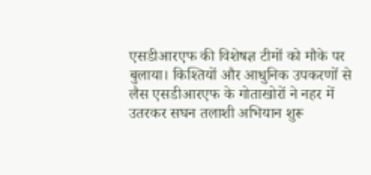एसडीआरएफ की विशेषज्ञ टीमों को मौके पर बुलाया। किश्तियों और आधुनिक उपकरणों से लैस एसडीआरएफ के गोताखोरों ने नहर में उतरकर सघन तलाशी अभियान शुरू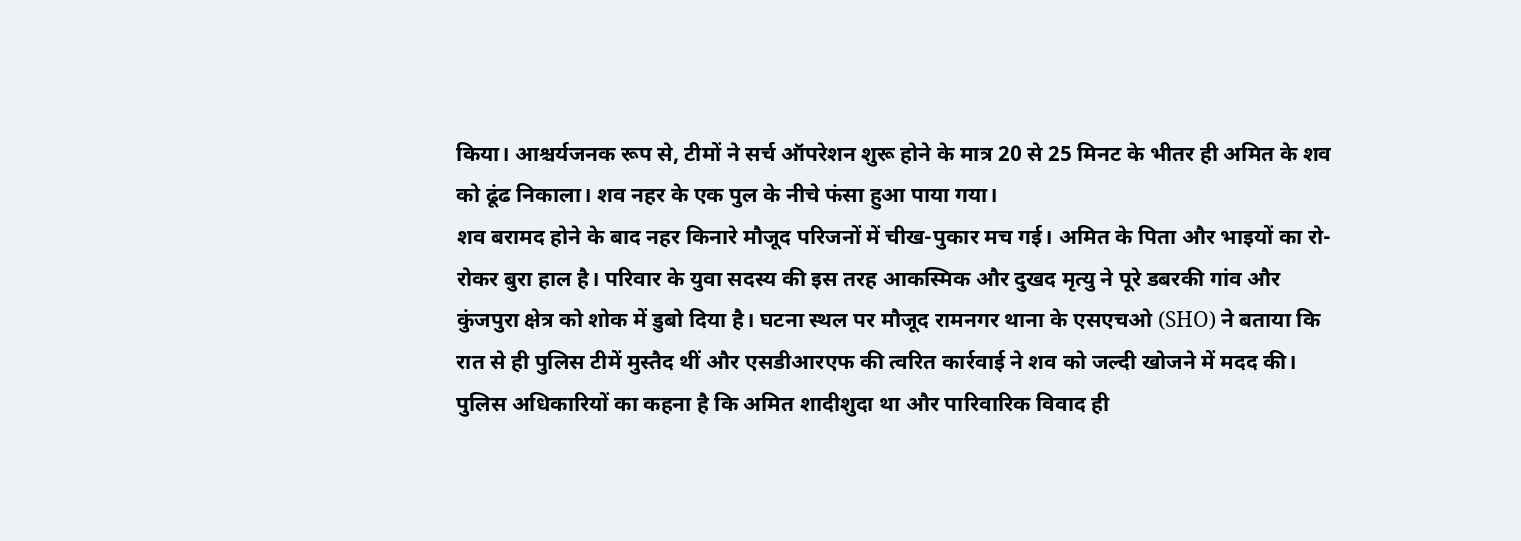किया। आश्चर्यजनक रूप से, टीमों ने सर्च ऑपरेशन शुरू होने के मात्र 20 से 25 मिनट के भीतर ही अमित के शव को ढूंढ निकाला। शव नहर के एक पुल के नीचे फंसा हुआ पाया गया।
शव बरामद होने के बाद नहर किनारे मौजूद परिजनों में चीख-पुकार मच गई। अमित के पिता और भाइयों का रो-रोकर बुरा हाल है। परिवार के युवा सदस्य की इस तरह आकस्मिक और दुखद मृत्यु ने पूरे डबरकी गांव और कुंजपुरा क्षेत्र को शोक में डुबो दिया है। घटना स्थल पर मौजूद रामनगर थाना के एसएचओ (SHO) ने बताया कि रात से ही पुलिस टीमें मुस्तैद थीं और एसडीआरएफ की त्वरित कार्रवाई ने शव को जल्दी खोजने में मदद की।
पुलिस अधिकारियों का कहना है कि अमित शादीशुदा था और पारिवारिक विवाद ही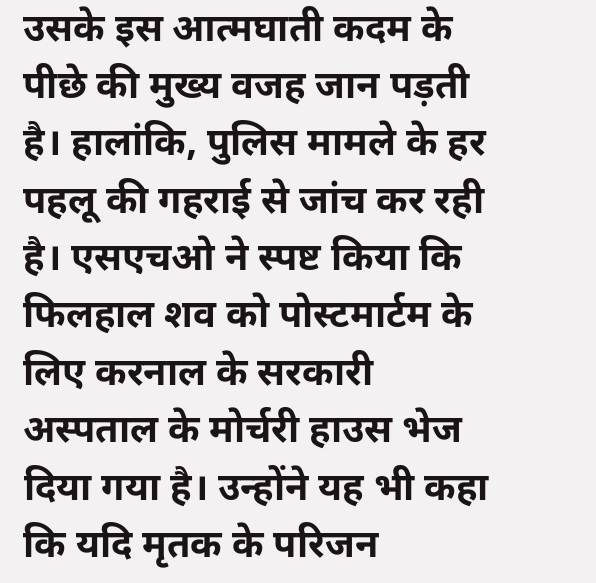उसके इस आत्मघाती कदम के पीछे की मुख्य वजह जान पड़ती है। हालांकि, पुलिस मामले के हर पहलू की गहराई से जांच कर रही है। एसएचओ ने स्पष्ट किया कि फिलहाल शव को पोस्टमार्टम के लिए करनाल के सरकारी अस्पताल के मोर्चरी हाउस भेज दिया गया है। उन्होंने यह भी कहा कि यदि मृतक के परिजन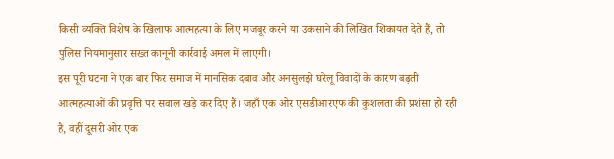किसी व्यक्ति विशेष के खिलाफ आत्महत्या के लिए मजबूर करने या उकसाने की लिखित शिकायत देते हैं, तो पुलिस नियमानुसार सख्त कानूनी कार्रवाई अमल में लाएगी।
इस पूरी घटना ने एक बार फिर समाज में मानसिक दबाव और अनसुलझे घरेलू विवादों के कारण बढ़ती आत्महत्याओं की प्रवृत्ति पर सवाल खड़े कर दिए हैं। जहाँ एक ओर एसडीआरएफ की कुशलता की प्रशंसा हो रही है, वहीं दूसरी ओर एक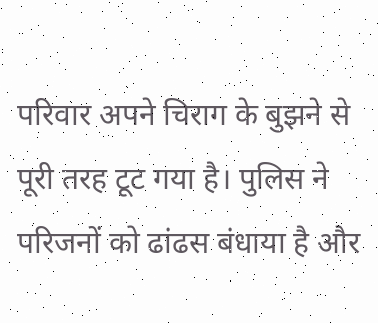परिवार अपने चिराग के बुझने से पूरी तरह टूट गया है। पुलिस ने परिजनों को ढांढस बंधाया है और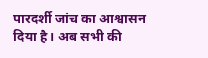पारदर्शी जांच का आश्वासन दिया है। अब सभी की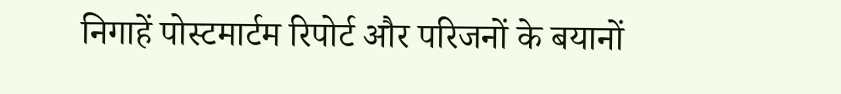निगाहें पोस्टमार्टम रिपोर्ट और परिजनों के बयानों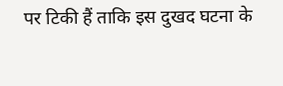पर टिकी हैं ताकि इस दुखद घटना के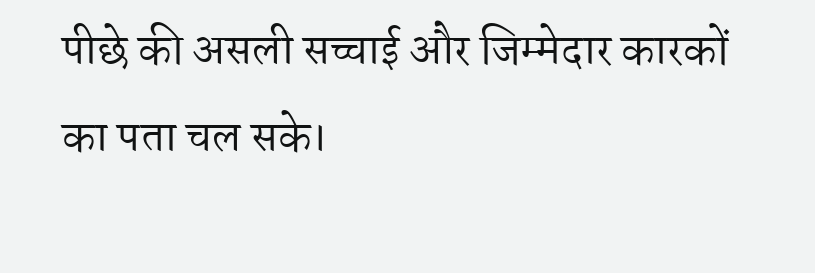पीछे की असली सच्चाई और जिम्मेदार कारकों का पता चल सके।